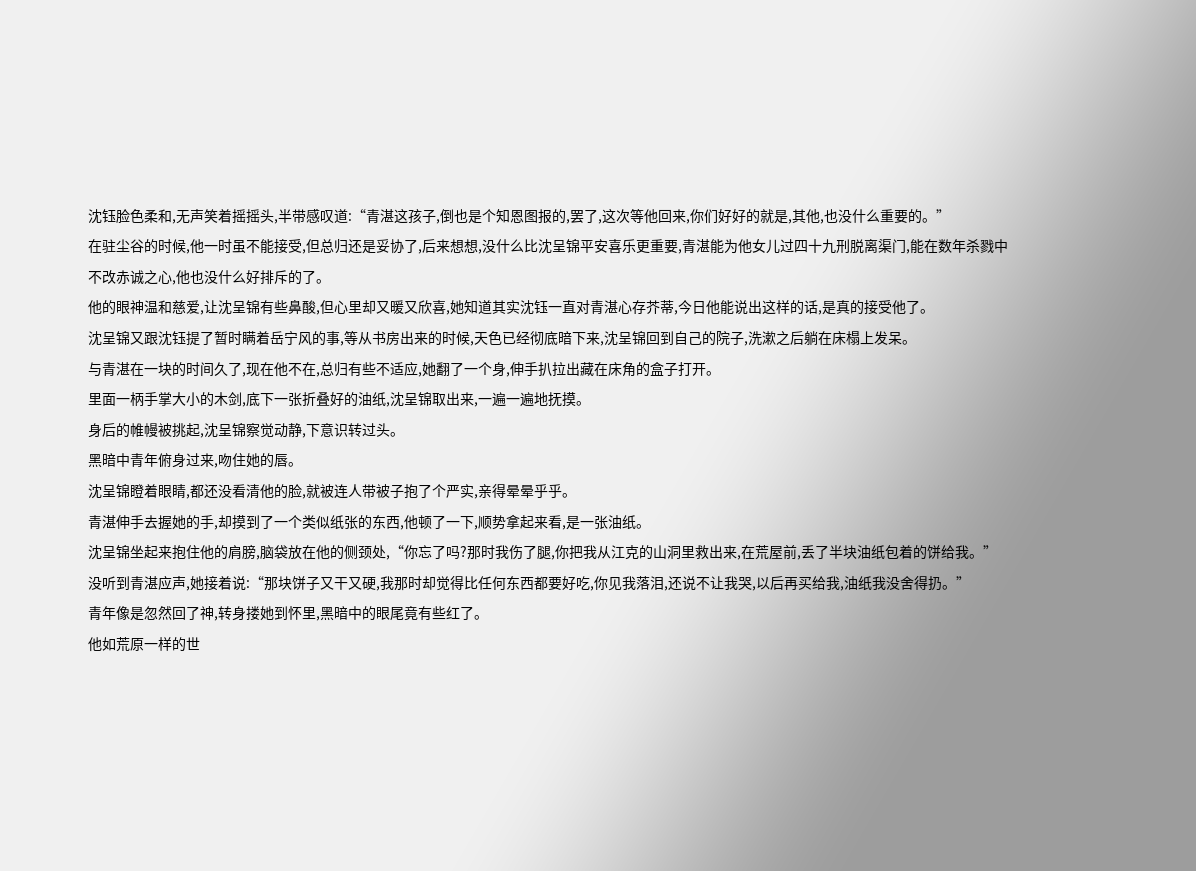沈钰脸色柔和,无声笑着摇摇头,半带感叹道:“青湛这孩子,倒也是个知恩图报的,罢了,这次等他回来,你们好好的就是,其他,也没什么重要的。”
在驻尘谷的时候,他一时虽不能接受,但总归还是妥协了,后来想想,没什么比沈呈锦平安喜乐更重要,青湛能为他女儿过四十九刑脱离渠门,能在数年杀戮中不改赤诚之心,他也没什么好排斥的了。
他的眼神温和慈爱,让沈呈锦有些鼻酸,但心里却又暖又欣喜,她知道其实沈钰一直对青湛心存芥蒂,今日他能说出这样的话,是真的接受他了。
沈呈锦又跟沈钰提了暂时瞒着岳宁风的事,等从书房出来的时候,天色已经彻底暗下来,沈呈锦回到自己的院子,洗漱之后躺在床榻上发呆。
与青湛在一块的时间久了,现在他不在,总归有些不适应,她翻了一个身,伸手扒拉出藏在床角的盒子打开。
里面一柄手掌大小的木剑,底下一张折叠好的油纸,沈呈锦取出来,一遍一遍地抚摸。
身后的帷幔被挑起,沈呈锦察觉动静,下意识转过头。
黑暗中青年俯身过来,吻住她的唇。
沈呈锦瞪着眼睛,都还没看清他的脸,就被连人带被子抱了个严实,亲得晕晕乎乎。
青湛伸手去握她的手,却摸到了一个类似纸张的东西,他顿了一下,顺势拿起来看,是一张油纸。
沈呈锦坐起来抱住他的肩膀,脑袋放在他的侧颈处,“你忘了吗?那时我伤了腿,你把我从江克的山洞里救出来,在荒屋前,丢了半块油纸包着的饼给我。”
没听到青湛应声,她接着说:“那块饼子又干又硬,我那时却觉得比任何东西都要好吃,你见我落泪,还说不让我哭,以后再买给我,油纸我没舍得扔。”
青年像是忽然回了神,转身搂她到怀里,黑暗中的眼尾竟有些红了。
他如荒原一样的世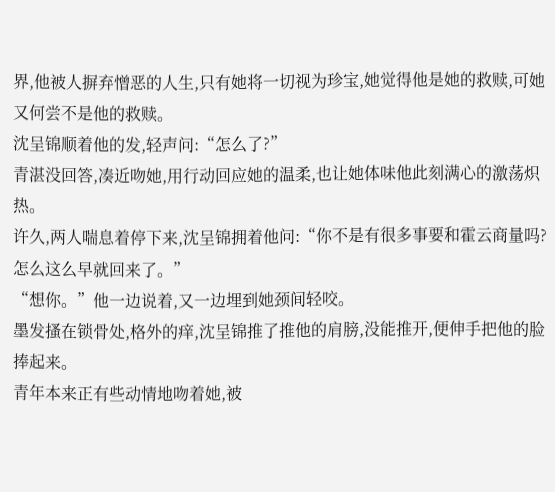界,他被人摒弃憎恶的人生,只有她将一切视为珍宝,她觉得他是她的救赎,可她又何尝不是他的救赎。
沈呈锦顺着他的发,轻声问:“怎么了?”
青湛没回答,凑近吻她,用行动回应她的温柔,也让她体味他此刻满心的激荡炽热。
许久,两人喘息着停下来,沈呈锦拥着他问:“你不是有很多事要和霍云商量吗?怎么这么早就回来了。”
“想你。”他一边说着,又一边埋到她颈间轻咬。
墨发搔在锁骨处,格外的痒,沈呈锦推了推他的肩膀,没能推开,便伸手把他的脸捧起来。
青年本来正有些动情地吻着她,被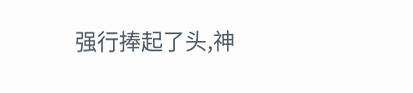强行捧起了头,神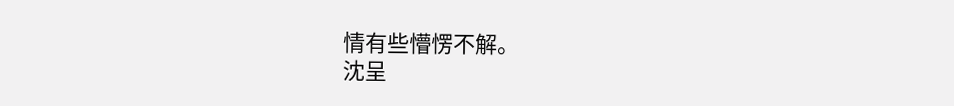情有些懵愣不解。
沈呈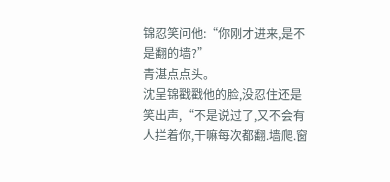锦忍笑问他:“你刚才进来,是不是翻的墙?”
青湛点点头。
沈呈锦戳戳他的脸,没忍住还是笑出声,“不是说过了,又不会有人拦着你,干嘛每次都翻.墙爬.窗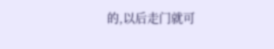的,以后走门就可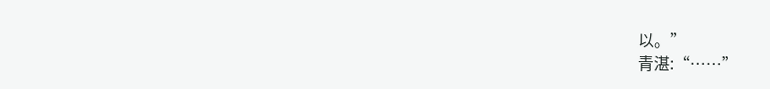以。”
青湛:“……”